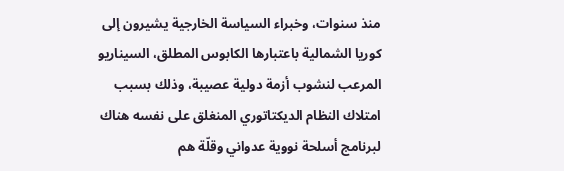منذ سنوات، وخبراء السياسة الخارجية يشيرون إلى كوريا الشمالية باعتبارها الكابوس المطلق، السيناريو المرعب لنشوب أزمة دولية عصيبة، وذلك بسبب امتلاك النظام الديكتاتوري المنغلق على نفسه هناك لبرنامج أسلحة نووية عدواني وقلّة هم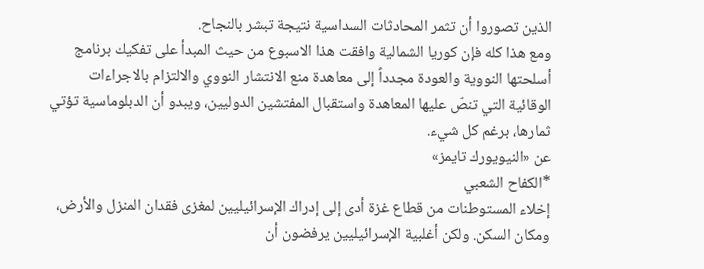الذين تصوروا أن تثمر المحادثات السداسية نتيجة تبشر بالنجاح.
ومع هذا كله فإن كوريا الشمالية وافقت هذا الاسبوع من حيث المبدأ على تفكيك برنامج أسلحتها النووية والعودة مجدداً إلى معاهدة منع الانتشار النووي والالتزام بالاجراءات الوقائية التي تنصّ عليها المعاهدة واستقبال المفتشين الدوليين، ويبدو أن الدبلوماسية تؤتي ثمارها، برغم كل شيء.
عن «النيويورك تايمز»
*الكفاح الشعبي
إخلاء المستوطنات من قطاع غزة أدى إلى إدراك الإسرائيليين لمغزى فقدان المنزل والأرض، ومكان السكن. ولكن أغلبية الإسرائيليين يرفضون أن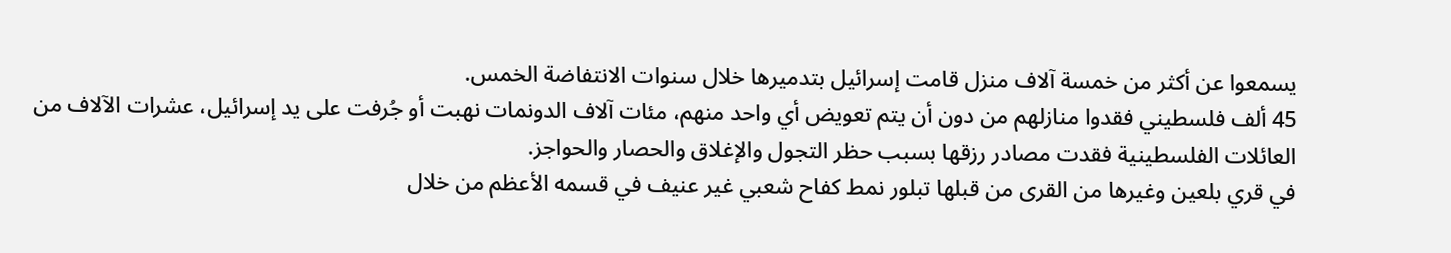يسمعوا عن أكثر من خمسة آلاف منزل قامت إسرائيل بتدميرها خلال سنوات الانتفاضة الخمس.
45 ألف فلسطيني فقدوا منازلهم من دون أن يتم تعويض أي واحد منهم، مئات آلاف الدونمات نهبت أو جُرفت على يد إسرائيل، عشرات الآلاف من العائلات الفلسطينية فقدت مصادر رزقها بسبب حظر التجول والإغلاق والحصار والحواجز.
في قري بلعين وغيرها من القرى من قبلها تبلور نمط كفاح شعبي غير عنيف في قسمه الأعظم من خلال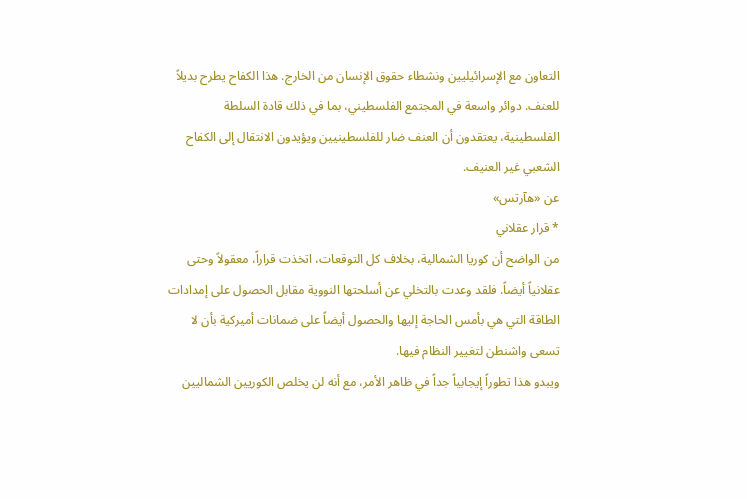التعاون مع الإسرائيليين ونشطاء حقوق الإنسان من الخارج. هذا الكفاح يطرح بديلاً للعنف. دوائر واسعة في المجتمع الفلسطيني، بما في ذلك قادة السلطة الفلسطينية، يعتقدون أن العنف ضار للفلسطينيين ويؤيدون الانتقال إلى الكفاح الشعبي غير العنيف.
عن «هآرتس»
* قرار عقلاني
من الواضح أن كوريا الشمالية، بخلاف كل التوقعات، اتخذت قراراً، معقولاً وحتى عقلانياً أيضاً. فلقد وعدت بالتخلي عن أسلحتها النووية مقابل الحصول على إمدادات الطاقة التي هي بأمس الحاجة إليها والحصول أيضاً على ضمانات أميركية بأن لا تسعى واشنطن لتغيير النظام فيها.
ويبدو هذا تطوراً إيجابياً جداً في ظاهر الأمر، مع أنه لن يخلص الكوريين الشماليين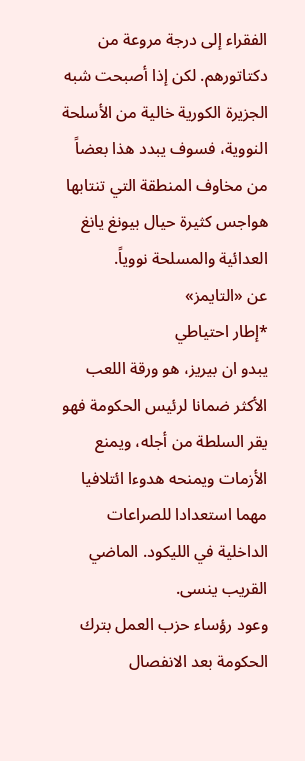الفقراء إلى درجة مروعة من دكتاتورهم. لكن إذا أصبحت شبه الجزيرة الكورية خالية من الأسلحة النووية، فسوف يبدد هذا بعضاً من مخاوف المنطقة التي تنتابها هواجس كثيرة حيال بيونغ يانغ العدائية والمسلحة نووياً.
عن «التايمز»
*إطار احتياطي
يبدو ان بيريز، هو ورقة اللعب الأكثر ضمانا لرئيس الحكومة فهو يقر السلطة من أجله، ويمنع الأزمات ويمنحه هدوءا ائتلافيا مهما استعدادا للصراعات الداخلية في الليكود. الماضي القريب ينسى.
وعود رؤساء حزب العمل بترك الحكومة بعد الانفصال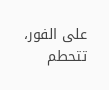على الفور، تتحطم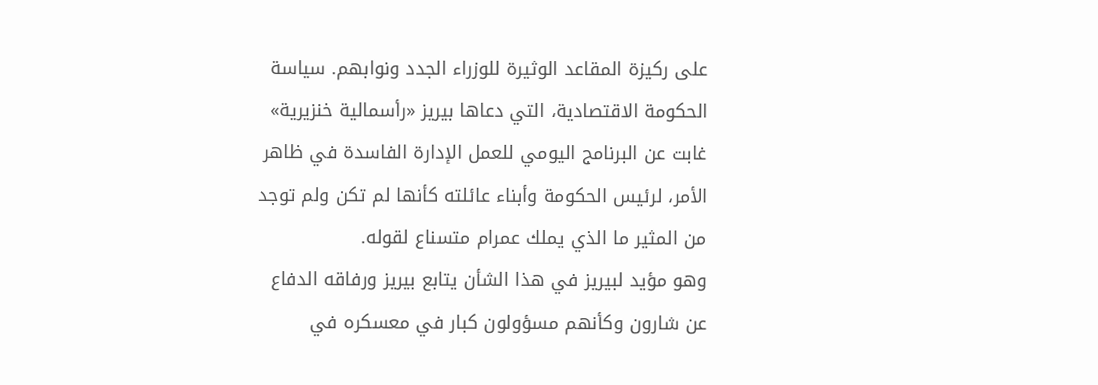على ركيزة المقاعد الوثيرة للوزراء الجدد ونوابهم. سياسة الحكومة الاقتصادية، التي دعاها بيريز «رأسمالية خنزيرية» غابت عن البرنامج اليومي للعمل الإدارة الفاسدة في ظاهر الأمر، لرئيس الحكومة وأبناء عائلته كأنها لم تكن ولم توجد من المثير ما الذي يملك عمرام متسناع لقوله.
وهو مؤيد لبيريز في هذا الشأن يتابع بيريز ورفاقه الدفاع عن شارون وكأنهم مسؤولون كبار في معسكره في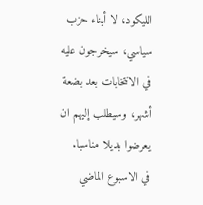الليكود، لا أبناء حزب سياسي، سيخرجون عليه في الانتخابات بعد بضعة أشهر، وسيطلب إليهم ان يعرضوا بديلا مناسبا.
في الاسبوع الماضي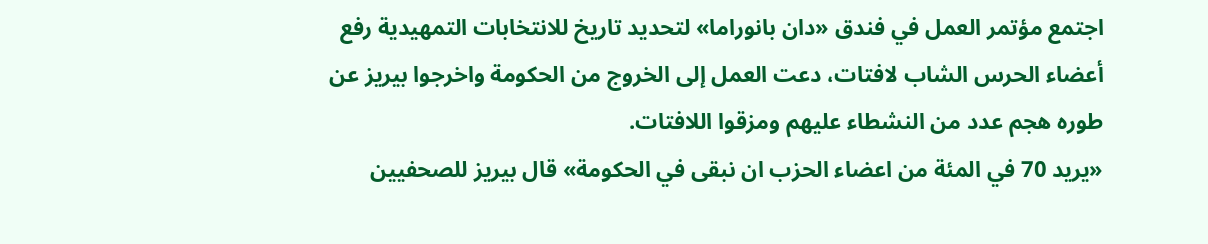اجتمع مؤتمر العمل في فندق «دان بانوراما» لتحديد تاريخ للانتخابات التمهيدية رفع أعضاء الحرس الشاب لافتات، دعت العمل إلى الخروج من الحكومة واخرجوا بيريز عن طوره هجم عدد من النشطاء عليهم ومزقوا اللافتات.
«يريد 70 في المئة من اعضاء الحزب ان نبقى في الحكومة» قال بيريز للصحفيين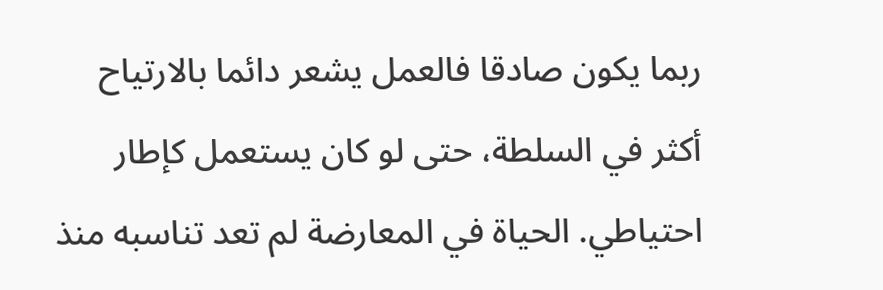ربما يكون صادقا فالعمل يشعر دائما بالارتياح أكثر في السلطة، حتى لو كان يستعمل كإطار احتياطي. الحياة في المعارضة لم تعد تناسبه منذ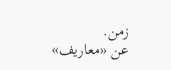زمن.
عن «معاريف»